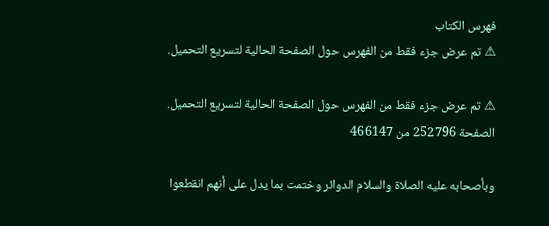فهرس الكتاب
⚠ تم عرض جزء فقط من الفهرس حول الصفحة الحالية لتسريع التحميل.

⚠ تم عرض جزء فقط من الفهرس حول الصفحة الحالية لتسريع التحميل.
الصفحة 252796 من 466147

وبأصحابه عليه الصلاة والسلام الدوائر وختمت بما يدل على أنهم انقطعوا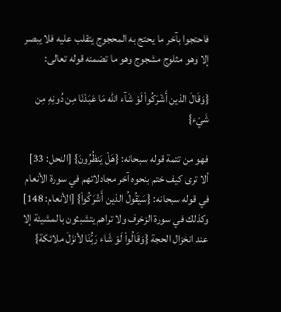فاحتجوا بآخر ما يحتج به المحجوج يتقلب عليه فلا يبصر إلا وهو مثلوج مشجوج وهو ما تضمنه قوله تعالى:

{وَقَالَ الذين أَشْرَكُواْ لَوْ شَآء الله مَا عَبَدْنَا مِن دُونِهِ مِن شَيْء}

فهو من تتمة قوله سبحانه: {هَلْ يَنظُرُونَ} [النحل: 33] ألا ترى كيف ختم بنحوه آخر مجادلاتهم في سورة الأنعام في قوله سبحانه: {سَيَقُولُ الذين أَشْرَكُواْ} [الأنعام: 148] وكذلك في سورة الزخرف ولا تراهم يتشبثون بالمشيئة إلا عند انخزال الحجة {وَقَالُواْ لَوْ شَاء رَبُّنَا لأنزَلَ ملائكة}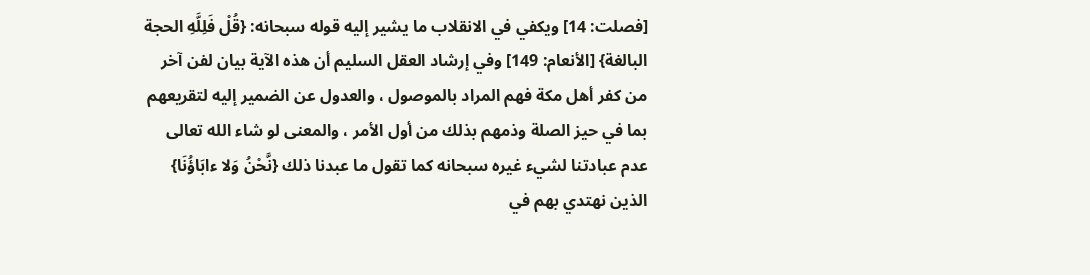[فصلت: 14] ويكفي في الانقلاب ما يشير إليه قوله سبحانه: {قُلْ فَلِلَّهِ الحجة البالغة} [الأنعام: 149] وفي إرشاد العقل السليم أن هذه الآية بيان لفن آخر من كفر أهل مكة فهم المراد بالموصول ، والعدول عن الضمير إليه لتقريعهم بما في حيز الصلة وذمهم بذلك من أول الأمر ، والمعنى لو شاء الله تعالى عدم عبادتنا لشيء غيره سبحانه كما تقول ما عبدنا ذلك {نَّحْنُ وَلا ءابَاؤُنَا} الذين نهتدي بهم في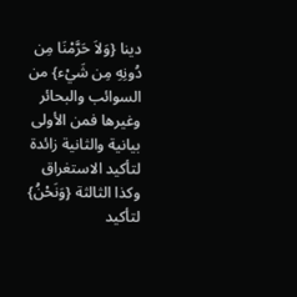دينا {وَلاَ حَرَّمْنَا مِن دُونِهِ مِن شَيْء} من السوائب والبحائر وغيرها فمن الأولى بيانية والثانية زائدة لتأكيد الاستغراق وكذا الثالثة {وَنَحْنُ} لتأكيد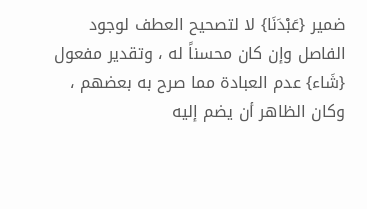ضمير {عَبْدَنَا} لا لتصحيح العطف لوجود الفاصل وإن كان محسناً له ، وتقدير مفعول {شَاء} عدم العبادة مما صرح به بعضهم ، وكان الظاهر أن يضم إليه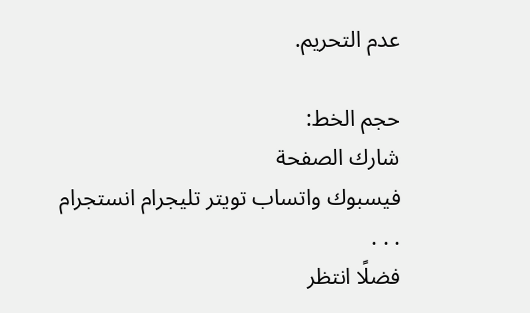عدم التحريم.

حجم الخط:
شارك الصفحة
فيسبوك واتساب تويتر تليجرام انستجرام
. . .
فضلًا انتظر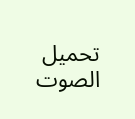تحميل الصوت